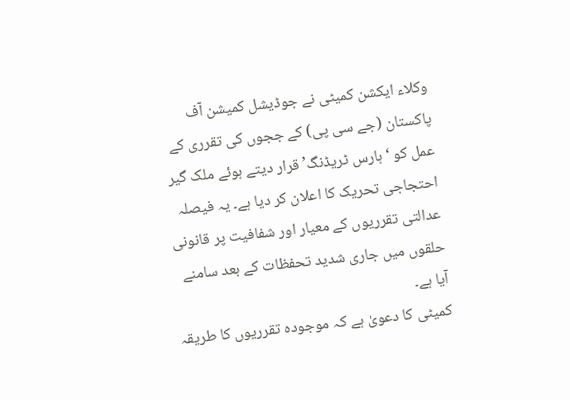وکلاء ایکشن کمیٹی نے جوڈیشل کمیشن آف پاکستان (جے سی پی) کے ججوں کی تقرری کے عمل کو ‘ہارس ٹریڈنگ’ قرار دیتے ہوئے ملک گیر احتجاجی تحریک کا اعلان کر دیا ہے۔ یہ فیصلہ عدالتی تقرریوں کے معیار اور شفافیت پر قانونی حلقوں میں جاری شدید تحفظات کے بعد سامنے آیا ہے۔
کمیٹی کا دعویٰ ہے کہ موجودہ تقرریوں کا طریقہ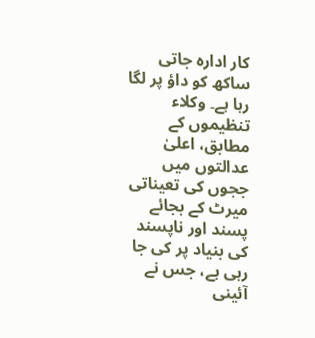کار ادارہ جاتی ساکھ کو داؤ پر لگا رہا ہے۔ وکلاء تنظیموں کے مطابق، اعلیٰ عدالتوں میں ججوں کی تعیناتی میرٹ کے بجائے پسند اور ناپسند کی بنیاد پر کی جا رہی ہے، جس نے آئینی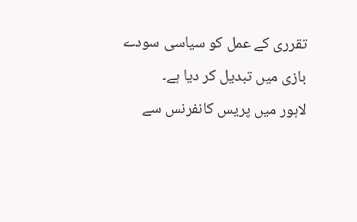تقرری کے عمل کو سیاسی سودے بازی میں تبدیل کر دیا ہے۔
لاہور میں پریس کانفرنس سے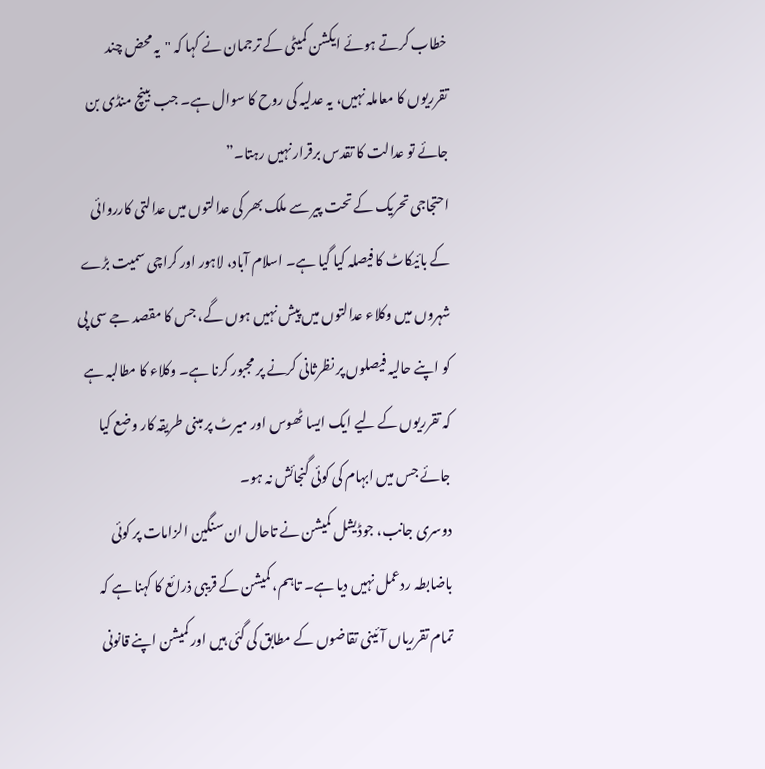خطاب کرتے ہوئے ایکشن کمیٹی کے ترجمان نے کہا کہ "یہ محض چند تقرریوں کا معاملہ نہیں، یہ عدلیہ کی روح کا سوال ہے۔ جب بینچ منڈی بن جائے تو عدالت کا تقدس برقرار نہیں رہتا۔”
احتجاجی تحریک کے تحت پیر سے ملک بھر کی عدالتوں میں عدالتی کارروائی کے بائیکاٹ کا فیصلہ کیا گیا ہے۔ اسلام آباد، لاہور اور کراچی سمیت بڑے شہروں میں وکلاء عدالتوں میں پیش نہیں ہوں گے، جس کا مقصد جے سی پی کو اپنے حالیہ فیصلوں پر نظرثانی کرنے پر مجبور کرنا ہے۔ وکلاء کا مطالبہ ہے کہ تقرریوں کے لیے ایک ایسا ٹھوس اور میرٹ پر مبنی طریقہ کار وضع کیا جائے جس میں ابہام کی کوئی گنجائش نہ ہو۔
دوسری جانب، جوڈیشل کمیشن نے تاحال ان سنگین الزامات پر کوئی باضابطہ ردعمل نہیں دیا ہے۔ تاہم، کمیشن کے قریبی ذرائع کا کہنا ہے کہ تمام تقرریاں آئینی تقاضوں کے مطابق کی گئی ہیں اور کمیشن اپنے قانونی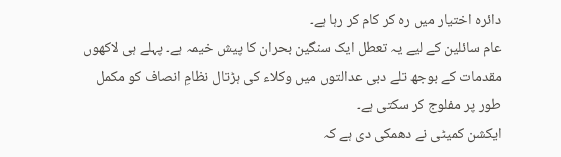دائرہ اختیار میں رہ کر کام کر رہا ہے۔
عام سائلین کے لیے یہ تعطل ایک سنگین بحران کا پیش خیمہ ہے۔ پہلے ہی لاکھوں مقدمات کے بوجھ تلے دبی عدالتوں میں وکلاء کی ہڑتال نظامِ انصاف کو مکمل طور پر مفلوج کر سکتی ہے۔
ایکشن کمیٹی نے دھمکی دی ہے کہ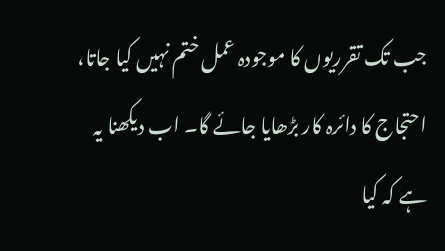جب تک تقرریوں کا موجودہ عمل ختم نہیں کیا جاتا، احتجاج کا دائرہ کار بڑھایا جائے گا۔ اب دیکھنا یہ ہے کہ کیا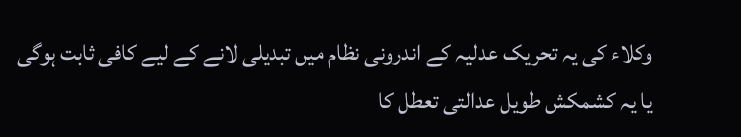وکلاء کی یہ تحریک عدلیہ کے اندرونی نظام میں تبدیلی لانے کے لیے کافی ثابت ہوگی یا یہ کشمکش طویل عدالتی تعطل کا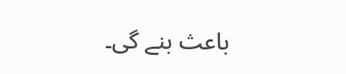باعث بنے گی۔